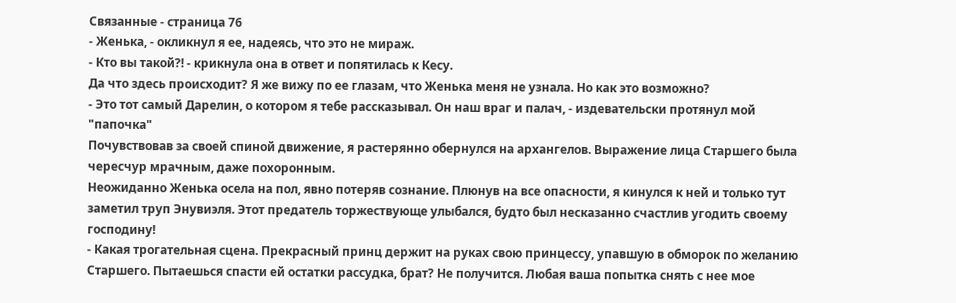Связанные - страница 76
- Женька, - окликнул я ее, надеясь, что это не мираж.
- Кто вы такой?! - крикнула она в ответ и попятилась к Кесу.
Да что здесь происходит? Я же вижу по ее глазам, что Женька меня не узнала. Но как это возможно?
- Это тот самый Дарелин, о котором я тебе рассказывал. Он наш враг и палач, - издевательски протянул мой "папочка"
Почувствовав за своей спиной движение, я растерянно обернулся на архангелов. Выражение лица Старшего была чересчур мрачным, даже похоронным.
Неожиданно Женька осела на пол, явно потеряв сознание. Плюнув на все опасности, я кинулся к ней и только тут заметил труп Энувиэля. Этот предатель торжествующе улыбался, будто был несказанно счастлив угодить своему господину!
- Какая трогательная сцена. Прекрасный принц держит на руках свою принцессу, упавшую в обморок по желанию Старшего. Пытаешься спасти ей остатки рассудка, брат? Не получится. Любая ваша попытка снять с нее мое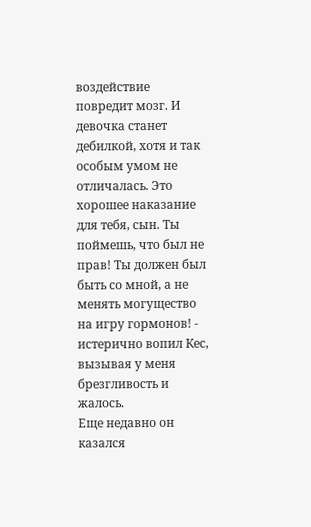воздействие повредит мозг. И девочка станет дебилкой, хотя и так особым умом не отличалась. Это хорошее наказание для тебя, сын. Ты поймешь, что был не прав! Ты должен был быть со мной, а не менять могущество на игру гормонов! - истерично вопил Кес, вызывая у меня брезгливость и жалось.
Еще недавно он казался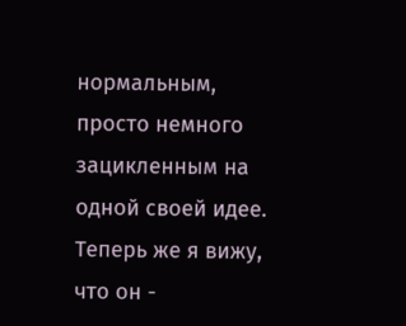нормальным, просто немного зацикленным на одной своей идее. Теперь же я вижу, что он -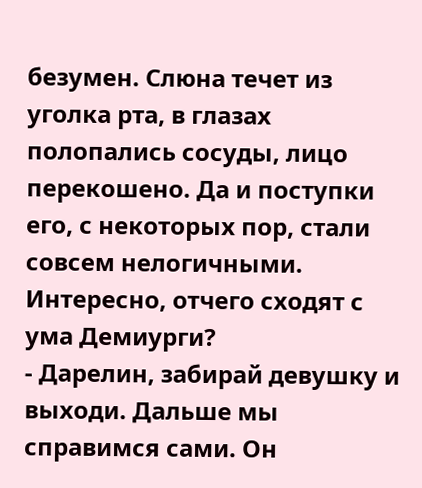безумен. Слюна течет из уголка рта, в глазах полопались сосуды, лицо перекошено. Да и поступки его, с некоторых пор, стали совсем нелогичными. Интересно, отчего сходят с ума Демиурги?
- Дарелин, забирай девушку и выходи. Дальше мы справимся сами. Он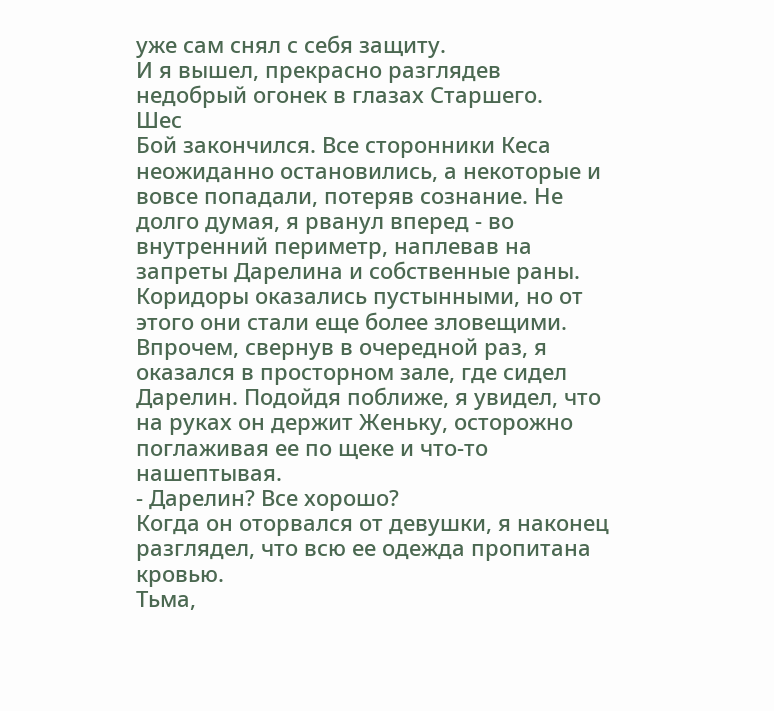уже сам снял с себя защиту.
И я вышел, прекрасно разглядев недобрый огонек в глазах Старшего.
Шес
Бой закончился. Все сторонники Кеса неожиданно остановились, а некоторые и вовсе попадали, потеряв сознание. Не долго думая, я рванул вперед - во внутренний периметр, наплевав на запреты Дарелина и собственные раны.
Коридоры оказались пустынными, но от этого они стали еще более зловещими. Впрочем, свернув в очередной раз, я оказался в просторном зале, где сидел Дарелин. Подойдя поближе, я увидел, что на руках он держит Женьку, осторожно поглаживая ее по щеке и что-то нашептывая.
- Дарелин? Все хорошо?
Когда он оторвался от девушки, я наконец разглядел, что всю ее одежда пропитана кровью.
Тьма,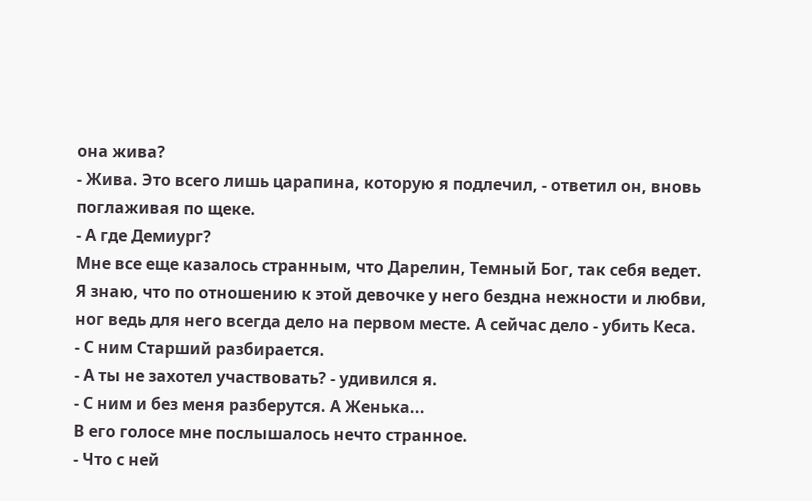она жива?
- Жива. Это всего лишь царапина, которую я подлечил, - ответил он, вновь поглаживая по щеке.
- А где Демиург?
Мне все еще казалось странным, что Дарелин, Темный Бог, так себя ведет. Я знаю, что по отношению к этой девочке у него бездна нежности и любви, ног ведь для него всегда дело на первом месте. А сейчас дело - убить Кеса.
- С ним Старший разбирается.
- А ты не захотел участвовать? - удивился я.
- С ним и без меня разберутся. А Женька...
В его голосе мне послышалось нечто странное.
- Что с ней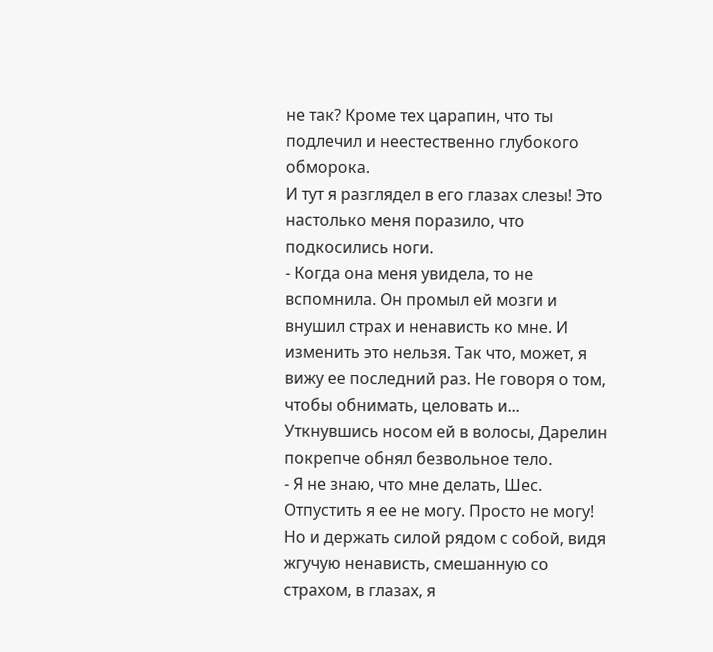не так? Кроме тех царапин, что ты подлечил и неестественно глубокого обморока.
И тут я разглядел в его глазах слезы! Это настолько меня поразило, что подкосились ноги.
- Когда она меня увидела, то не вспомнила. Он промыл ей мозги и внушил страх и ненависть ко мне. И изменить это нельзя. Так что, может, я вижу ее последний раз. Не говоря о том, чтобы обнимать, целовать и...
Уткнувшись носом ей в волосы, Дарелин покрепче обнял безвольное тело.
- Я не знаю, что мне делать, Шес. Отпустить я ее не могу. Просто не могу! Но и держать силой рядом с собой, видя жгучую ненависть, смешанную со страхом, в глазах, я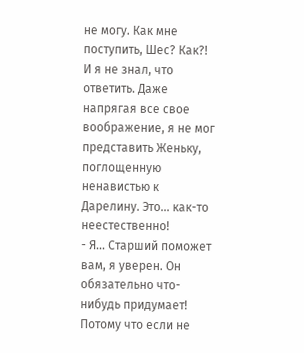не могу. Как мне поступить, Шес? Как?!
И я не знал, что ответить. Даже напрягая все свое воображение, я не мог представить Женьку, поглощенную ненавистью к Дарелину. Это... как-то неестественно!
- Я... Старший поможет вам, я уверен. Он обязательно что-нибудь придумает!
Потому что если не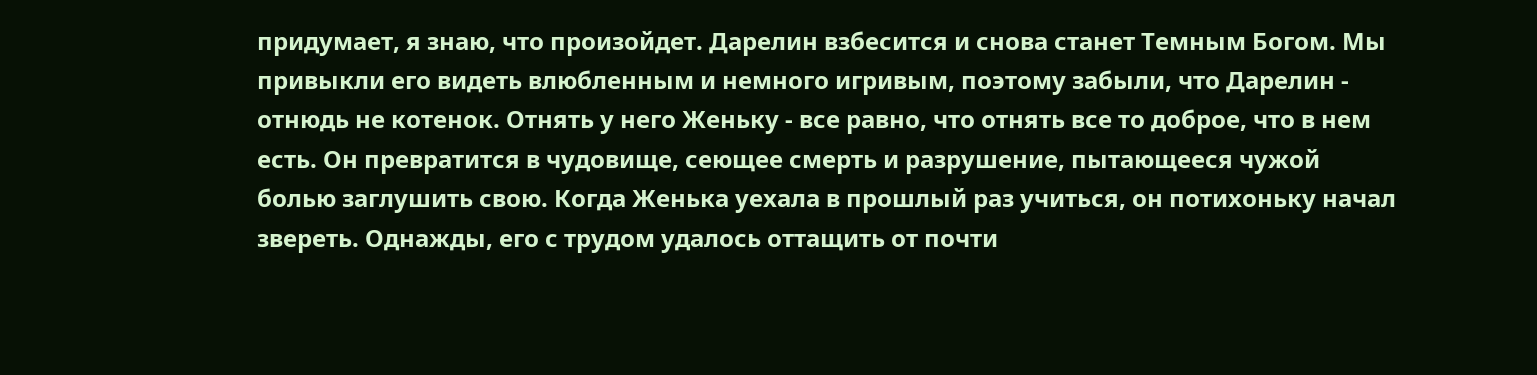придумает, я знаю, что произойдет. Дарелин взбесится и снова станет Темным Богом. Мы привыкли его видеть влюбленным и немного игривым, поэтому забыли, что Дарелин - отнюдь не котенок. Отнять у него Женьку - все равно, что отнять все то доброе, что в нем есть. Он превратится в чудовище, сеющее смерть и разрушение, пытающееся чужой болью заглушить свою. Когда Женька уехала в прошлый раз учиться, он потихоньку начал звереть. Однажды, его с трудом удалось оттащить от почти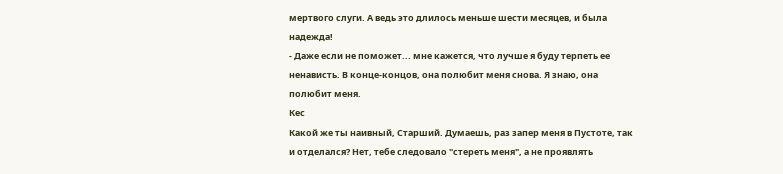мертвого слуги. А ведь это длилось меньше шести месяцев, и была надежда!
- Даже если не поможет... мне кажется, что лучше я буду терпеть ее ненависть. В конце-концов, она полюбит меня снова. Я знаю, она полюбит меня.
Кес
Какой же ты наивный, Старший. Думаешь, раз запер меня в Пустоте, так и отделался? Нет, тебе следовало "стереть меня", а не проявлять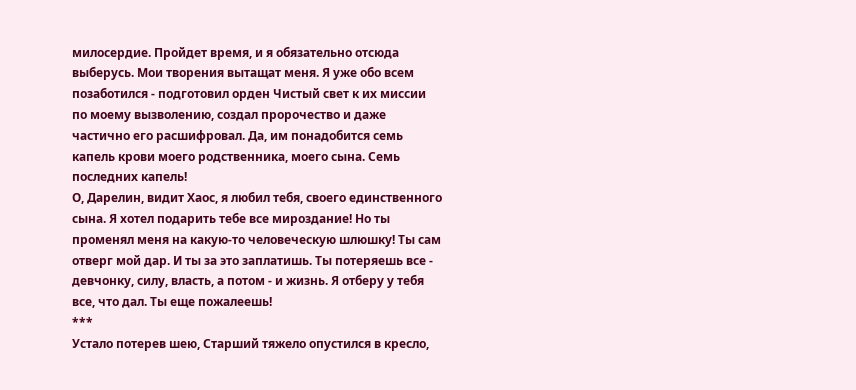милосердие. Пройдет время, и я обязательно отсюда выберусь. Мои творения вытащат меня. Я уже обо всем позаботился - подготовил орден Чистый свет к их миссии по моему вызволению, создал пророчество и даже частично его расшифровал. Да, им понадобится семь капель крови моего родственника, моего сына. Семь последних капель!
О, Дарелин, видит Хаос, я любил тебя, своего единственного сына. Я хотел подарить тебе все мироздание! Но ты променял меня на какую-то человеческую шлюшку! Ты сам отверг мой дар. И ты за это заплатишь. Ты потеряешь все - девчонку, силу, власть, а потом - и жизнь. Я отберу у тебя все, что дал. Ты еще пожалеешь!
***
Устало потерев шею, Старший тяжело опустился в кресло,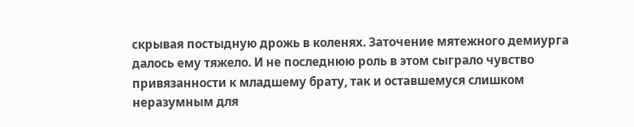скрывая постыдную дрожь в коленях. Заточение мятежного демиурга далось ему тяжело. И не последнюю роль в этом сыграло чувство привязанности к младшему брату, так и оставшемуся слишком неразумным для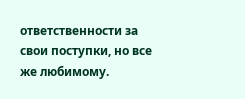ответственности за свои поступки, но все же любимому.